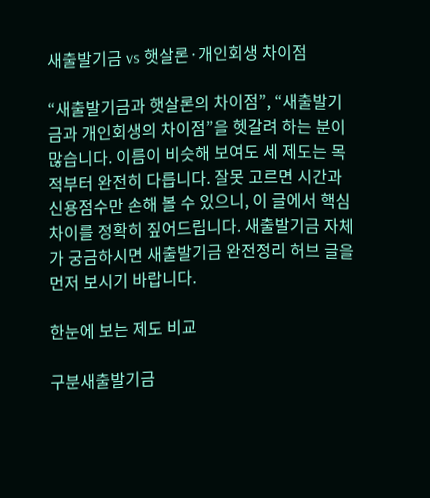새출발기금 vs 햇살론·개인회생 차이점

“새출발기금과 햇살론의 차이점”, “새출발기금과 개인회생의 차이점”을 헷갈려 하는 분이 많습니다. 이름이 비슷해 보여도 세 제도는 목적부터 완전히 다릅니다. 잘못 고르면 시간과 신용점수만 손해 볼 수 있으니, 이 글에서 핵심 차이를 정확히 짚어드립니다. 새출발기금 자체가 궁금하시면 새출발기금 완전정리 허브 글을 먼저 보시기 바랍니다.

한눈에 보는 제도 비교

구분새출발기금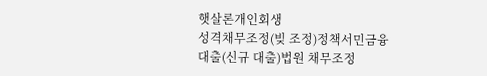햇살론개인회생
성격채무조정(빚 조정)정책서민금융 대출(신규 대출)법원 채무조정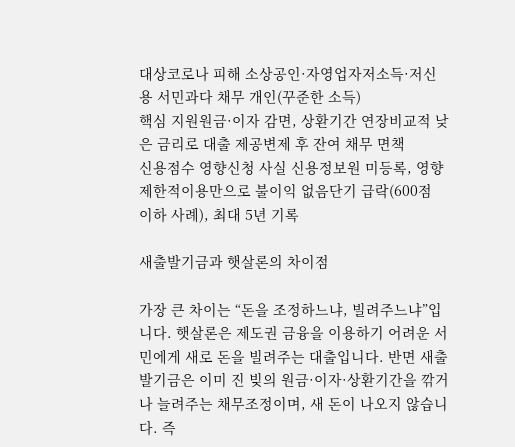대상코로나 피해 소상공인·자영업자저소득·저신용 서민과다 채무 개인(꾸준한 소득)
핵심 지원원금·이자 감면, 상환기간 연장비교적 낮은 금리로 대출 제공변제 후 잔여 채무 면책
신용점수 영향신청 사실 신용정보원 미등록, 영향 제한적이용만으로 불이익 없음단기 급락(600점 이하 사례), 최대 5년 기록

새출발기금과 햇살론의 차이점

가장 큰 차이는 “돈을 조정하느냐, 빌려주느냐”입니다. 햇살론은 제도권 금융을 이용하기 어려운 서민에게 새로 돈을 빌려주는 대출입니다. 반면 새출발기금은 이미 진 빚의 원금·이자·상환기간을 깎거나 늘려주는 채무조정이며, 새 돈이 나오지 않습니다. 즉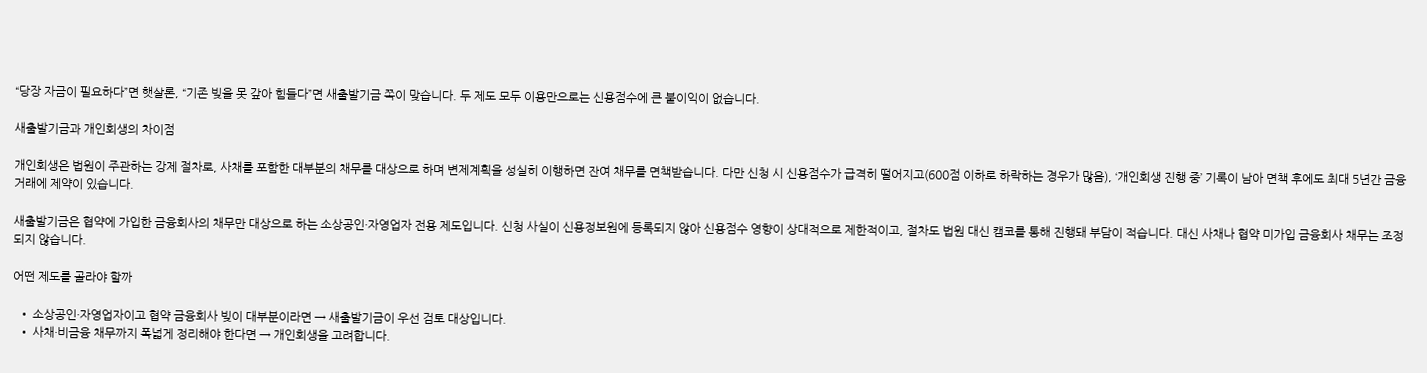“당장 자금이 필요하다”면 햇살론, “기존 빚을 못 갚아 힘들다”면 새출발기금 쪽이 맞습니다. 두 제도 모두 이용만으로는 신용점수에 큰 불이익이 없습니다.

새출발기금과 개인회생의 차이점

개인회생은 법원이 주관하는 강제 절차로, 사채를 포함한 대부분의 채무를 대상으로 하며 변제계획을 성실히 이행하면 잔여 채무를 면책받습니다. 다만 신청 시 신용점수가 급격히 떨어지고(600점 이하로 하락하는 경우가 많음), ‘개인회생 진행 중’ 기록이 남아 면책 후에도 최대 5년간 금융거래에 제약이 있습니다.

새출발기금은 협약에 가입한 금융회사의 채무만 대상으로 하는 소상공인·자영업자 전용 제도입니다. 신청 사실이 신용정보원에 등록되지 않아 신용점수 영향이 상대적으로 제한적이고, 절차도 법원 대신 캠코를 통해 진행돼 부담이 적습니다. 대신 사채나 협약 미가입 금융회사 채무는 조정되지 않습니다.

어떤 제도를 골라야 할까

  • 소상공인·자영업자이고 협약 금융회사 빚이 대부분이라면 → 새출발기금이 우선 검토 대상입니다.
  • 사채·비금융 채무까지 폭넓게 정리해야 한다면 → 개인회생을 고려합니다.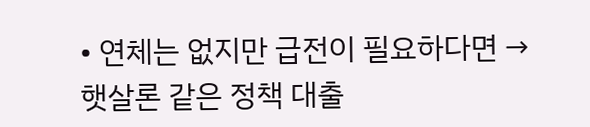• 연체는 없지만 급전이 필요하다면 → 햇살론 같은 정책 대출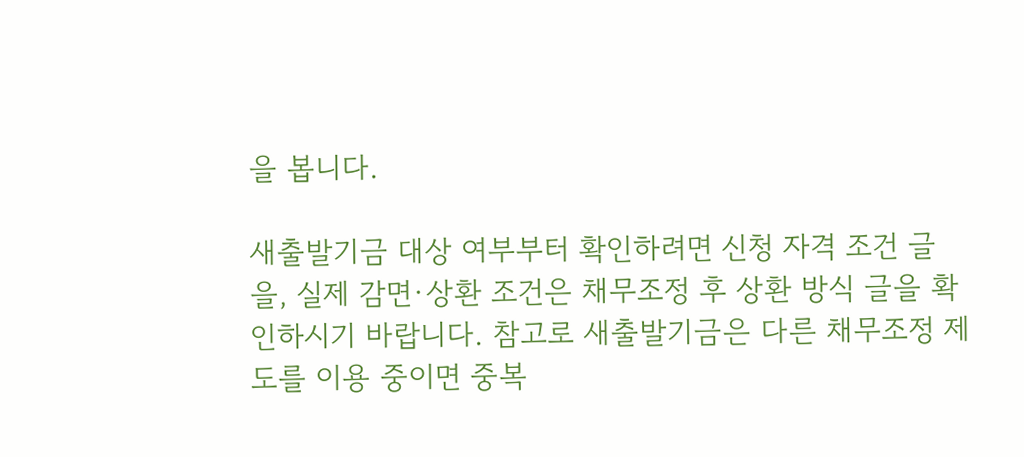을 봅니다.

새출발기금 대상 여부부터 확인하려면 신청 자격 조건 글을, 실제 감면·상환 조건은 채무조정 후 상환 방식 글을 확인하시기 바랍니다. 참고로 새출발기금은 다른 채무조정 제도를 이용 중이면 중복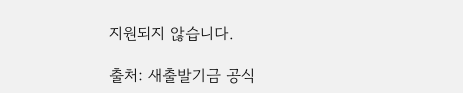지원되지 않습니다.

출처: 새출발기금 공식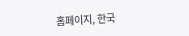홈페이지, 한국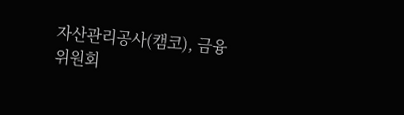자산관리공사(캠코), 금융위원회